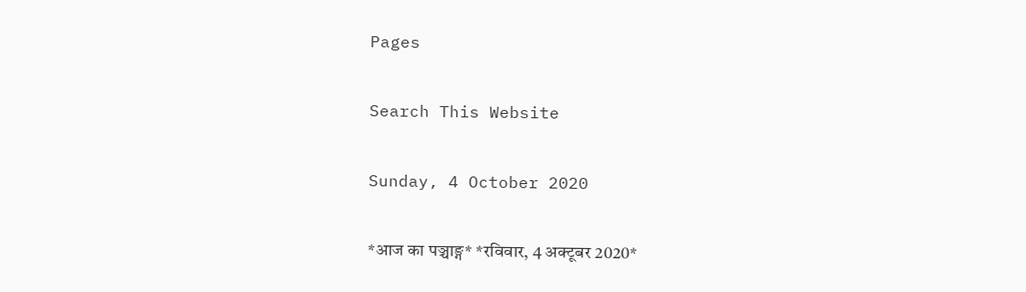Pages

Search This Website

Sunday, 4 October 2020

*आज का पञ्चाङ्ग* *रविवार, 4 अक्टूबर 2020*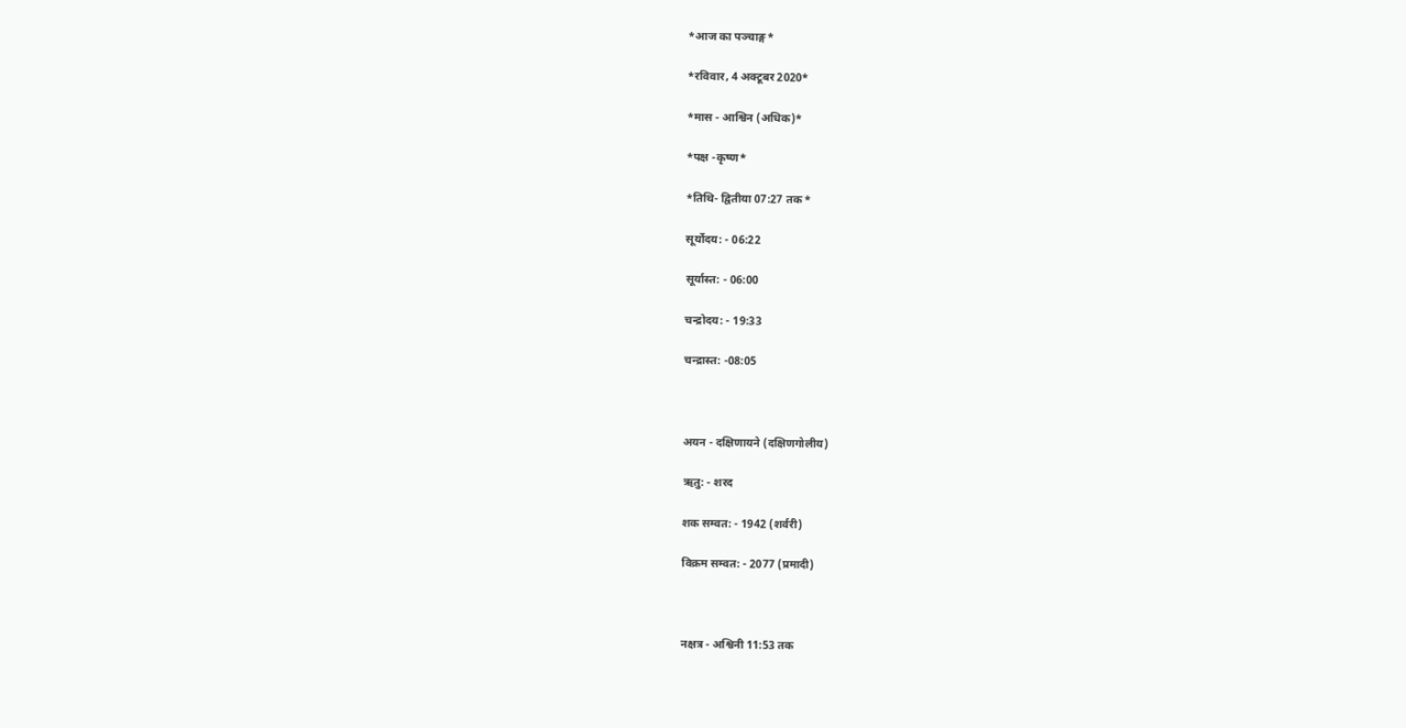*आज का पञ्चाङ्ग*

*रविवार, 4 अक्टूबर 2020*

*मास - आश्विन (अधिक)*

*पक्ष -कृष्ण*

*तिथि- द्वितीया 07:27 तक*

सूर्योदय: - 06:22

सूर्यास्त: - 06:00

चन्द्रोदय: - 19:33

चन्द्रास्त: -08:05



अयन - दक्षिणायने (दक्षिणगोलीय)

ऋतु: - शरद

शक सम्वत: - 1942 (शर्वरी)

विक्रम सम्वत: - 2077 (प्रमादी)



नक्षत्र - अश्विनी 11:53 तक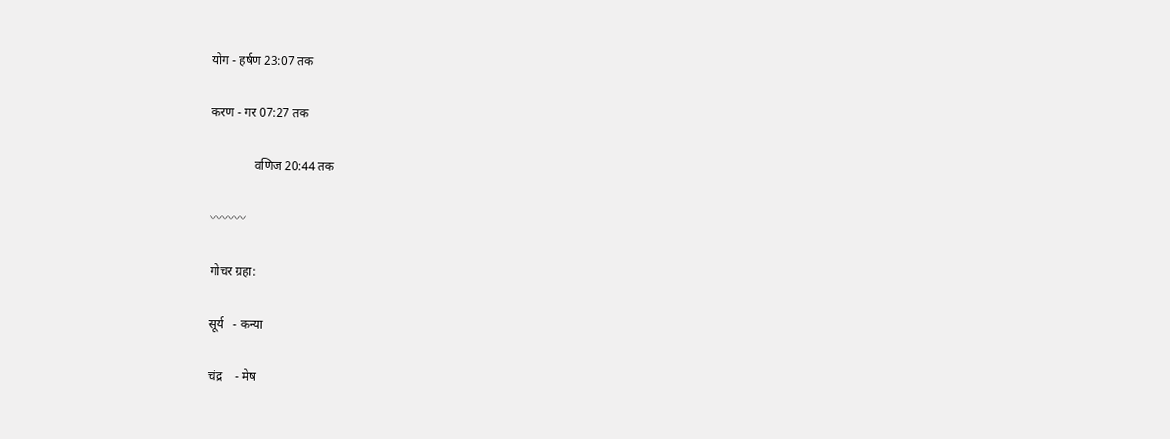योग - हर्षण 23:07 तक

करण - गर 07:27 तक

              वणिज 20:44 तक

〰〰〰

गोचर ग्रहा:

सूर्य   - कन्या

चंद्र    - मेष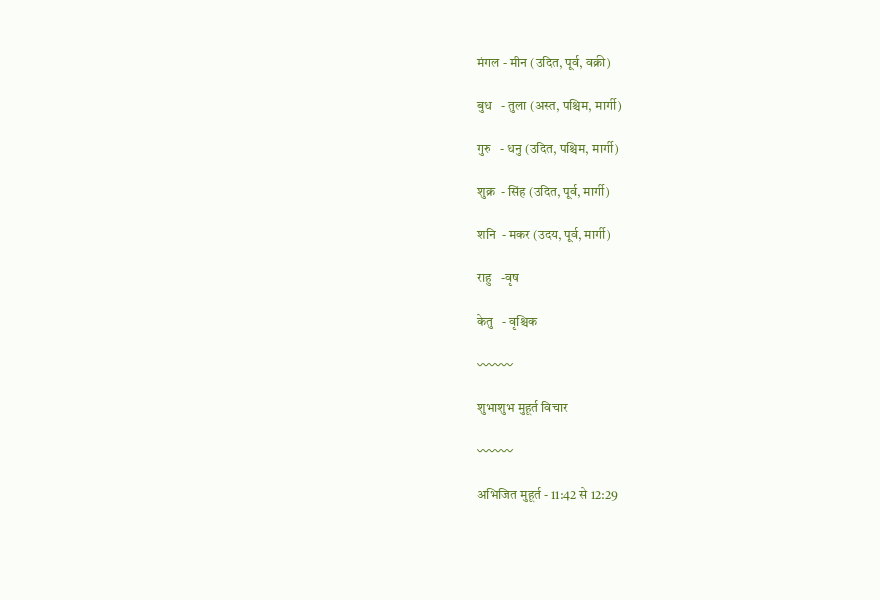मंगल - मीन (उदित, पूर्व, वक्री)

बुध   - तुला (अस्त, पश्चिम, मार्गी)

गुरु   - धनु (उदित, पश्चिम, मार्गी)

शुक्र  - सिंह (उदित, पूर्व, मार्गी)

शनि  - मकर (उदय, पूर्व, मार्गी)

राहु   -वृष

केतु   - वृश्चिक

〰〰〰

शुभाशुभ मुहूर्त विचार

〰〰〰

अभिजित मुहूर्त - 11:42 से 12:29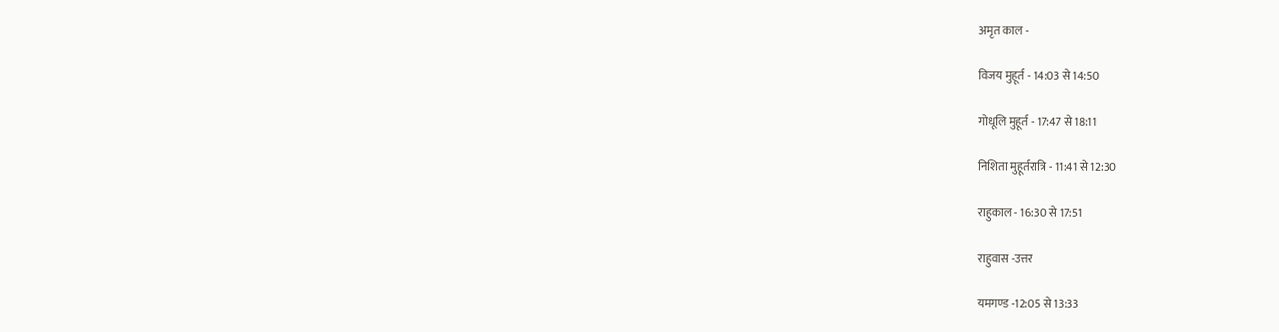अमृत काल -

विजय मुहूर्त - 14:03 से 14:50

गोधूलि मुहूर्त - 17:47 से 18:11

निशिता मुहूर्तरात्रि - 11:41 से 12:30

राहुकाल - 16:30 से 17:51

राहुवास -उत्तर

यमगण्ड -12:05 से 13:33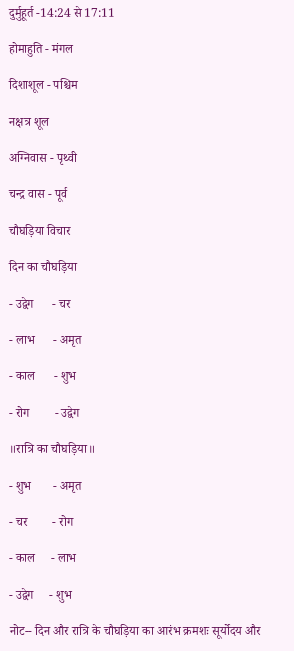दुर्मुहूर्त -14:24 से 17:11

होमाहुति - मंगल

दिशाशूल - पश्चिम

नक्षत्र शूल

अग्निवास - पृथ्वी

चन्द्र वास - पूर्व

चौघड़िया विचार

दिन का चौघड़िया

- उद्वेग      - चर

- लाभ      - अमृत

- काल      - शुभ

- रोग        - उद्वेग

॥रात्रि का चौघड़िया॥

- शुभ       - अमृत

- चर        - रोग

- काल     - लाभ

- उद्वेग     - शुभ

नोट-- दिन और रात्रि के चौघड़िया का आरंभ क्रमशः सूर्योदय और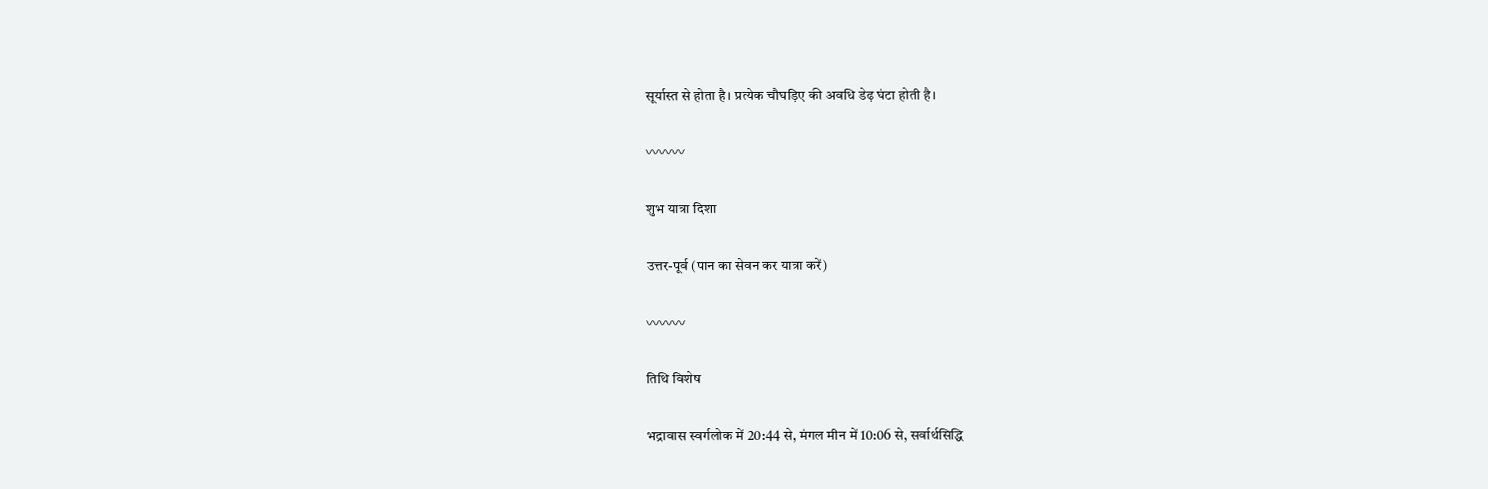सूर्यास्त से होता है। प्रत्येक चौघड़िए की अवधि डेढ़ घंटा होती है।

〰〰〰

शुभ यात्रा दिशा

उत्तर-पूर्व (पान का सेवन कर यात्रा करें)

〰〰〰

तिथि विशेष

भद्रावास स्वर्गलोक में 20:44 से, मंगल मीन में 10:06 से, सर्वार्थसिद्धि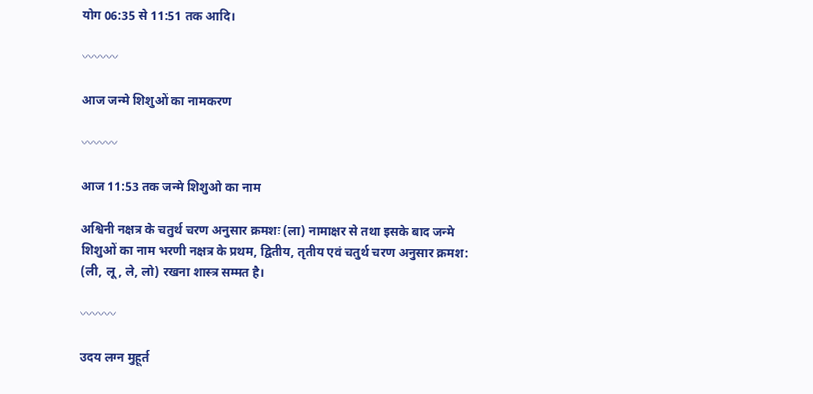योग 06:35 से 11:51 तक आदि।

〰〰〰

आज जन्मे शिशुओं का नामकरण

〰〰〰

आज 11:53 तक जन्मे शिशुओ का नाम

अश्विनी नक्षत्र के चतुर्थ चरण अनुसार क्रमशः (ला) नामाक्षर से तथा इसके बाद जन्मे शिशुओं का नाम भरणी नक्षत्र के प्रथम, द्वितीय, तृतीय एवं चतुर्थ चरण अनुसार क्रमश: (ली, लू, ले, लो) रखना शास्त्र सम्मत है।

〰〰〰

उदय लग्न मुहूर्त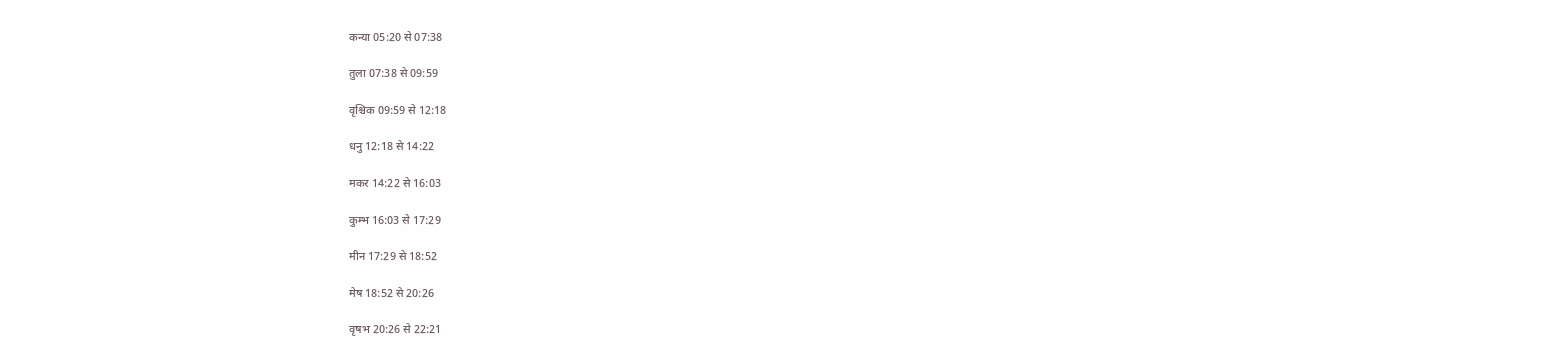कन्या 05:20 से 07:38

तुला 07:38 से 09:59

वृश्चिक 09:59 से 12:18

धनु 12:18 से 14:22

मकर 14:22 से 16:03

कुम्भ 16:03 से 17:29

मीन 17:29 से 18:52

मेष 18:52 से 20:26

वृषभ 20:26 से 22:21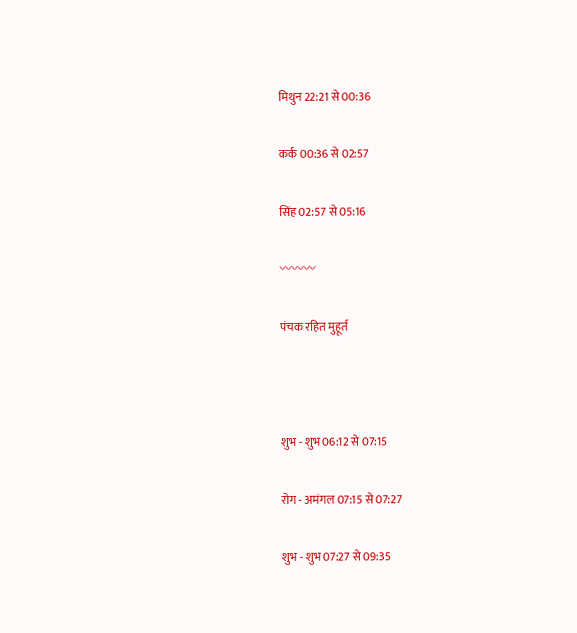मिथुन 22:21 से 00:36

कर्क 00:36 से 02:57

सिंह 02:57 से 05:16

〰〰〰

पंचक रहित मुहूर्त



शुभ - शुभ 06:12 से 07:15

रोग - अमंगल 07:15 से 07:27

शुभ - शुभ 07:27 से 09:35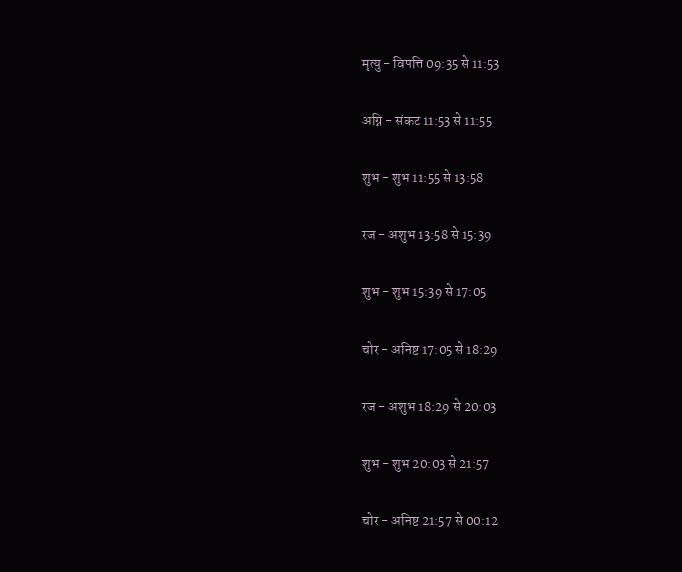मृत्यु - विपत्ति 09:35 से 11:53

अग्नि - संकट 11:53 से 11:55

शुभ - शुभ 11:55 से 13:58

रज - अशुभ 13:58 से 15:39

शुभ - शुभ 15:39 से 17:05

चोर - अनिष्ट 17:05 से 18:29

रज - अशुभ 18:29 से 20:03

शुभ - शुभ 20:03 से 21:57

चोर - अनिष्ट 21:57 से 00:12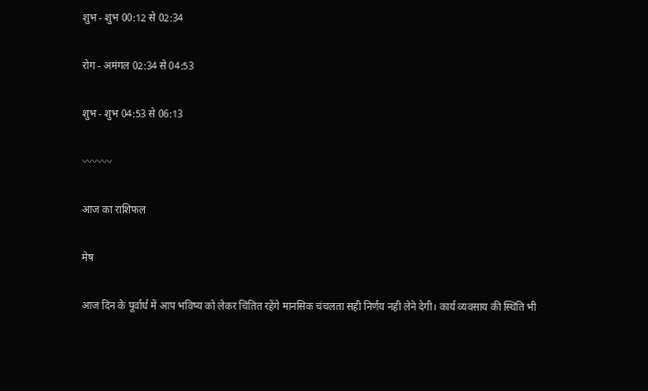शुभ - शुभ 00:12 से 02:34

रोग - अमंगल 02:34 से 04:53

शुभ - शुभ 04:53 से 06:13

〰〰〰

आज का राशिफल

मेष

आज दिन के पूर्वार्ध में आप भविष्य को लेकर चिंतित रहेंगे मानसिक चंचलता सही निर्णय नही लेने देगी। कार्य व्यवसाय की स्थिति भी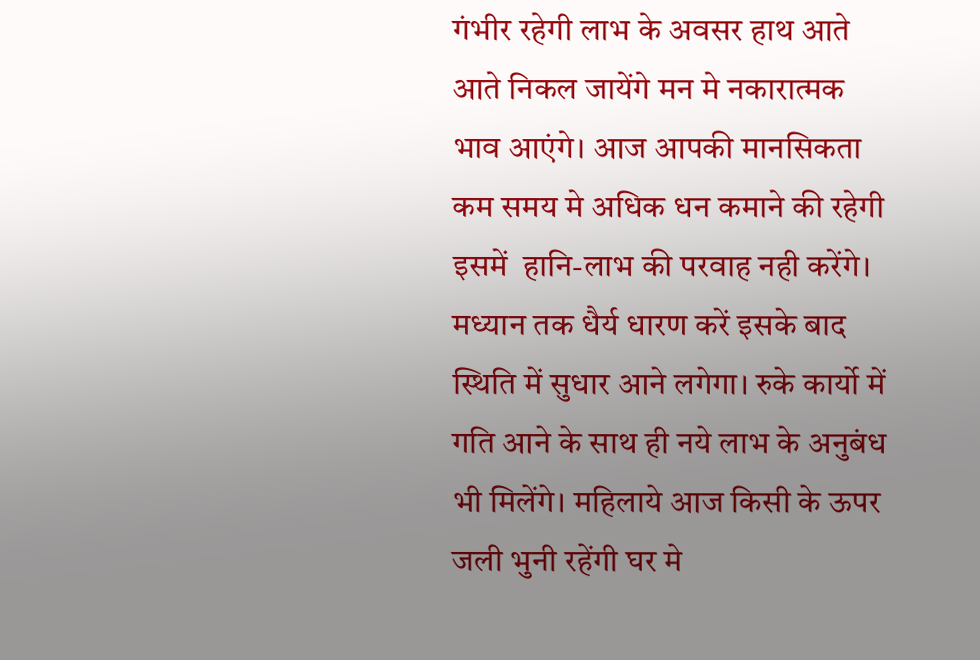गंभीर रहेगी लाभ के अवसर हाथ आते आते निकल जायेंगे मन मे नकारात्मक भाव आएंगे। आज आपकी मानसिकता कम समय मे अधिक धन कमाने की रहेगी इसमें  हानि-लाभ की परवाह नही करेंगे। मध्यान तक धैर्य धारण करें इसके बाद स्थिति में सुधार आने लगेगा। रुके कार्यो में गति आने के साथ ही नये लाभ के अनुबंध भी मिलेंगे। महिलाये आज किसी के ऊपर जली भुनी रहेंगी घर मे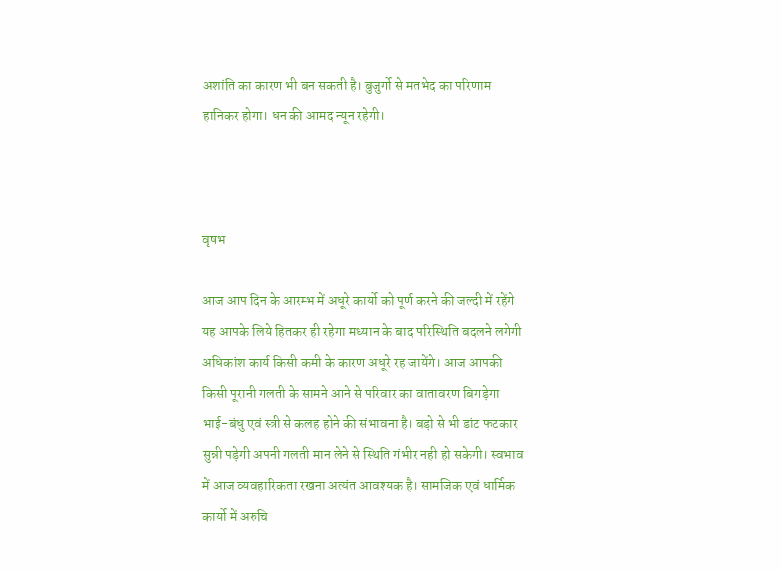अशांति का कारण भी बन सकती है। बुजुर्गो से मतभेद का परिणाम हानिकर होगा। धन की आमद न्यून रहेगी।



वृषभ

आज आप दिन के आरम्भ में अधूरे कार्यो को पूर्ण करने की जल्दी में रहेंगे यह आपके लिये हितकर ही रहेगा मध्यान के बाद परिस्थिति बदलने लगेगी अधिकांश कार्य किसी कमी के कारण अधूरे रह जायेंगे। आज आपकी किसी पूरानी गलती के सामने आने से परिवार का वातावरण बिगड़ेगा भाई-बंधु एवं स्त्री से कलह होने की संभावना है। बड़ो से भी डांट फटकार सुन्नी पड़ेगी अपनी गलती मान लेने से स्थिति गंभीर नही हो सकेगी। स्वभाव में आज व्यवहारिकता रखना अत्यंत आवश्यक है। सामजिक एवं धार्मिक कार्यो में अरुचि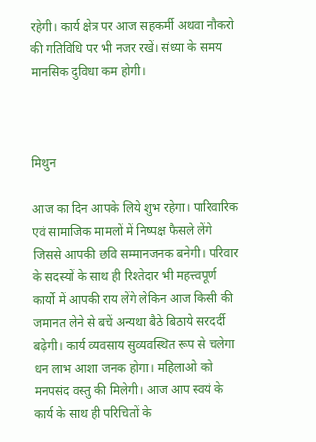रहेगी। कार्य क्षेत्र पर आज सहकर्मी अथवा नौकरो की गतिविधि पर भी नजर रखें। संध्या के समय मानसिक दुविधा कम होगी।



मिथुन

आज का दिन आपके लिये शुभ रहेगा। पारिवारिक एवं सामाजिक मामलों में निष्पक्ष फैसले लेंगे जिससे आपकी छवि सम्मानजनक बनेगी। परिवार के सदस्यों के साथ ही रिश्तेदार भी महत्त्वपूर्ण कार्यो में आपकी राय लेंगे लेकिन आज किसी की जमानत लेने से बचें अन्यथा बैठे बिठाये सरदर्दी बढ़ेगी। कार्य व्यवसाय सुव्यवस्थित रूप से चलेगा धन लाभ आशा जनक होगा। महिलाओ को मनपसंद वस्तु की मिलेगी। आज आप स्वयं के कार्य के साथ ही परिचितों के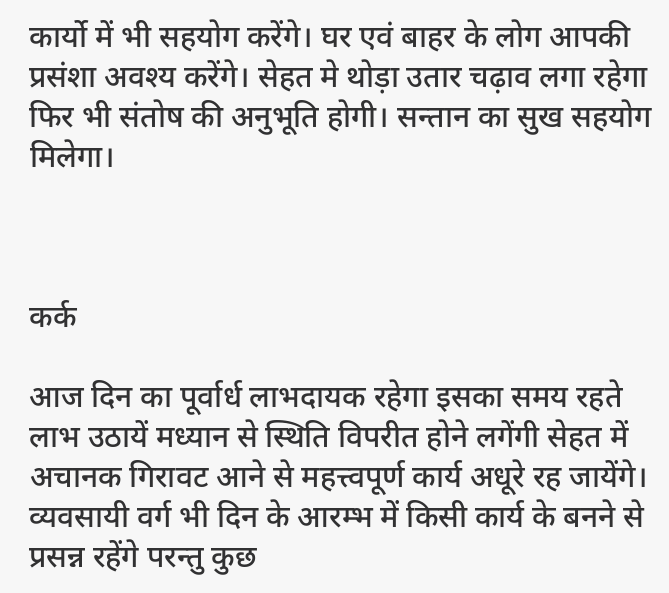कार्यो में भी सहयोग करेंगे। घर एवं बाहर के लोग आपकी प्रसंशा अवश्य करेंगे। सेहत मे थोड़ा उतार चढ़ाव लगा रहेगा फिर भी संतोष की अनुभूति होगी। सन्तान का सुख सहयोग मिलेगा।



कर्क

आज दिन का पूर्वार्ध लाभदायक रहेगा इसका समय रहते लाभ उठायें मध्यान से स्थिति विपरीत होने लगेंगी सेहत में अचानक गिरावट आने से महत्त्वपूर्ण कार्य अधूरे रह जायेंगे। व्यवसायी वर्ग भी दिन के आरम्भ में किसी कार्य के बनने से प्रसन्न रहेंगे परन्तु कुछ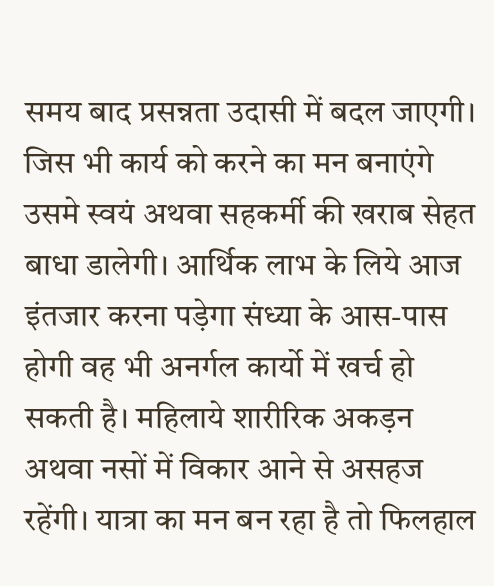समय बाद प्रसन्नता उदासी में बदल जाएगी। जिस भी कार्य को करने का मन बनाएंगे उसमे स्वयं अथवा सहकर्मी की खराब सेहत बाधा डालेगी। आर्थिक लाभ के लिये आज इंतजार करना पड़ेगा संध्या के आस-पास होगी वह भी अनर्गल कार्यो में खर्च हो सकती है। महिलाये शारीरिक अकड़न अथवा नसों में विकार आने से असहज रहेंगी। यात्रा का मन बन रहा है तो फिलहाल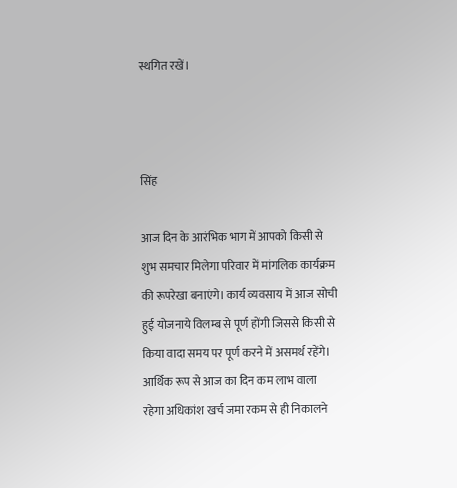स्थगित रखें।



सिंह

आज दिन के आरंभिक भाग में आपको किसी से शुभ समचार मिलेगा परिवार में मांगलिक कार्यक्रम की रूपरेखा बनाएंगे। कार्य व्यवसाय में आज सोची हुई योजनाये विलम्ब से पूर्ण होंगी जिससे किसी से किया वादा समय पर पूर्ण करने में असमर्थ रहेंगे। आर्थिक रूप से आज का दिन कम लाभ वाला रहेगा अधिकांश खर्च जमा रकम से ही निकालने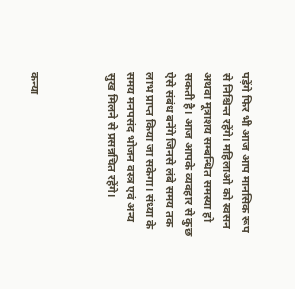पड़ेंगे फिर भी आज आप मानसिक रूप से निश्चिन्त रहेंगे। महिलाओ को स्वसन अथवा मूत्राशय सम्बन्धित समस्या हो सकती है। आज आपके व्यवहार से कुछ ऐसे संबंध बनेंगे जिनसे लंबे समय तक लाभ प्राप्त किया जा सकेगा। संध्या के समय मनपसंद भोजन वस्त्र एवं अन्य सुख मिलने से प्रसन्नचित रहेंगे।



कन्या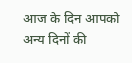आज के दिन आपको अन्य दिनों की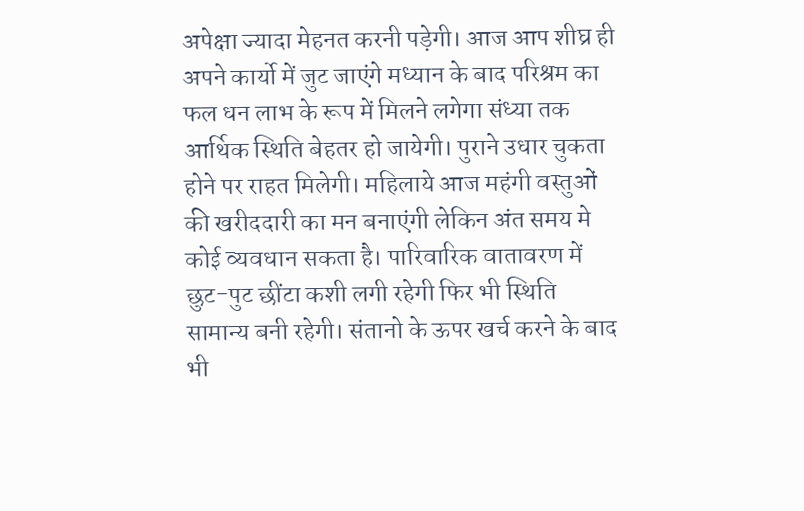अपेक्षा ज्यादा मेहनत करनी पड़ेगी। आज आप शीघ्र ही अपने कार्यो में जुट जाएंगे मध्यान के बाद परिश्रम का फल धन लाभ के रूप में मिलने लगेगा संध्या तक आर्थिक स्थिति बेहतर हो जायेगी। पुराने उधार चुकता होने पर राहत मिलेगी। महिलाये आज महंगी वस्तुओं की खरीददारी का मन बनाएंगी लेकिन अंत समय मे कोई व्यवधान सकता है। पारिवारिक वातावरण में छुट-पुट छींटा कशी लगी रहेगी फिर भी स्थिति सामान्य बनी रहेगी। संतानो के ऊपर खर्च करने के बाद भी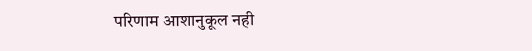परिणाम आशानुकूल नही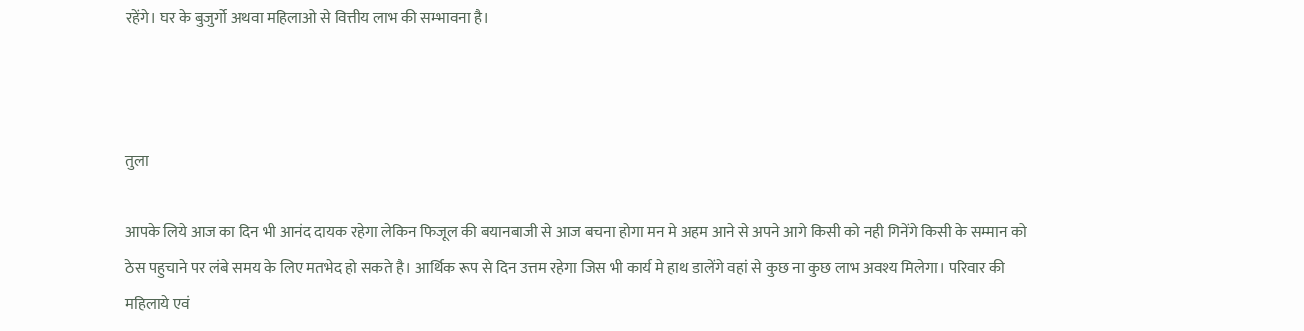रहेंगे। घर के बुजुर्गो अथवा महिलाओ से वित्तीय लाभ की सम्भावना है।



तुला

आपके लिये आज का दिन भी आनंद दायक रहेगा लेकिन फिजूल की बयानबाजी से आज बचना होगा मन मे अहम आने से अपने आगे किसी को नही गिनेंगे किसी के सम्मान को ठेस पहुचाने पर लंबे समय के लिए मतभेद हो सकते है। आर्थिक रूप से दिन उत्तम रहेगा जिस भी कार्य मे हाथ डालेंगे वहां से कुछ ना कुछ लाभ अवश्य मिलेगा। परिवार की महिलाये एवं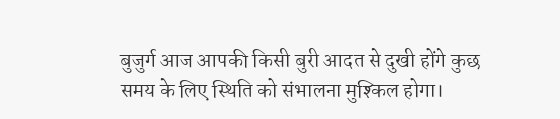बुजुर्ग आज आपकी किसी बुरी आदत से दुखी होंगे कुछ समय के लिए स्थिति को संभालना मुश्किल होगा।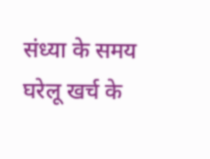संध्या के समय घरेलू खर्च के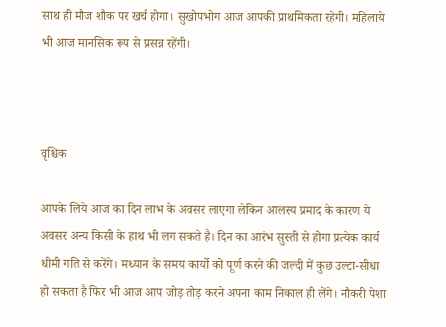साथ ही मौज शौक पर खर्च होगा। सुखोपभोग आज आपकी प्राथमिकता रहेगी। महिलाये भी आज मानसिक रूप से प्रसन्न रहेंगी।



वृश्चिक

आपके लिये आज का दिन लाभ के अवसर लाएगा लेकिन आलस्य प्रमाद के कारण ये अवसर अन्य किसी के हाथ भी लग सकते है। दिन का आरंभ सुस्ती से होगा प्रत्येक कार्य धीमी गति से करेंगे। मध्यान के समय कार्यो को पूर्ण करने की जल्दी में कुछ उल्टा-सीधा हो सकता है फिर भी आज आप जोड़ तोड़ करने अपना काम निकाल ही लेंगे। नौकरी पेशा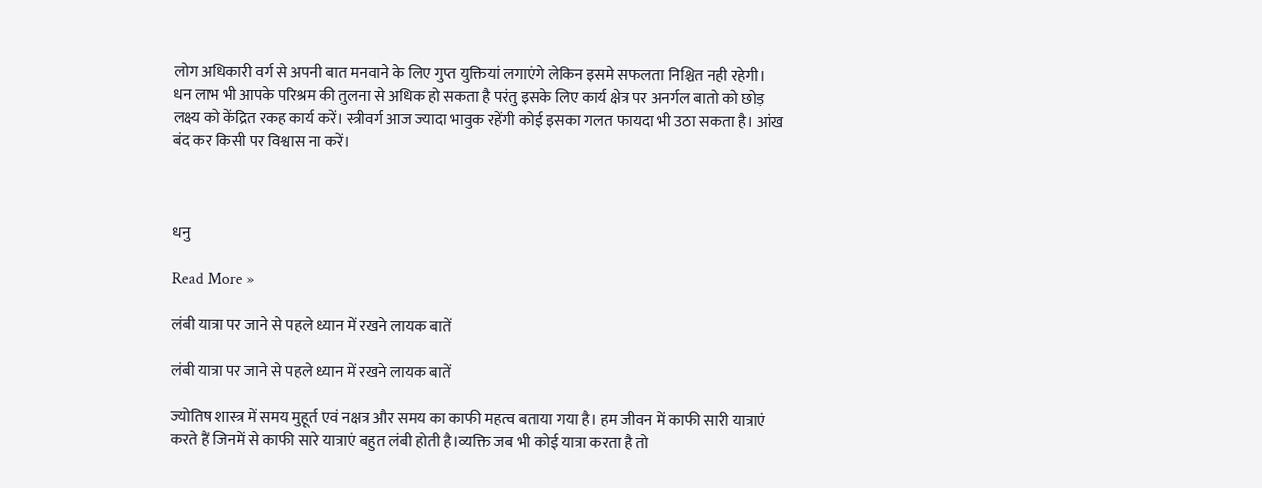लोग अधिकारी वर्ग से अपनी बात मनवाने के लिए गुप्त युक्तियां लगाएंगे लेकिन इसमे सफलता निश्चित नही रहेगी। धन लाभ भी आपके परिश्रम की तुलना से अधिक हो सकता है परंतु इसके लिए कार्य क्षेत्र पर अनर्गल बातो को छोड़ लक्ष्य को केंद्रित रकह कार्य करें। स्त्रीवर्ग आज ज्यादा भावुक रहेंगी कोई इसका गलत फायदा भी उठा सकता है। आंख बंद कर किसी पर विश्वास ना करें।



धनु

Read More »

लंबी यात्रा पर जाने से पहले ध्यान में रखने लायक बातें

लंबी यात्रा पर जाने से पहले ध्यान में रखने लायक बातें

ज्योतिष शास्त्र में समय मुहूर्त एवं नक्षत्र और समय का काफी महत्व बताया गया है। हम जीवन में काफी सारी यात्राएं करते हैं जिनमें से काफी सारे यात्राएं बहुत लंबी होती है।व्यक्ति जब भी कोई यात्रा करता है तो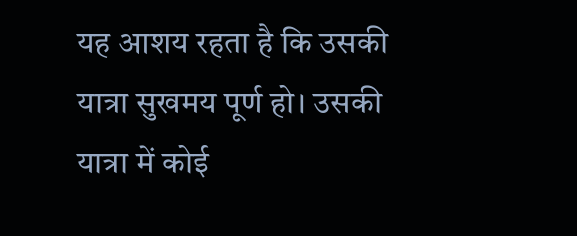यह आशय रहता है कि उसकी यात्रा सुखमय पूर्ण हो। उसकी यात्रा में कोई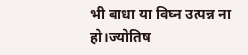भी बाधा या विघ्न उत्पन्न ना हो।ज्योतिष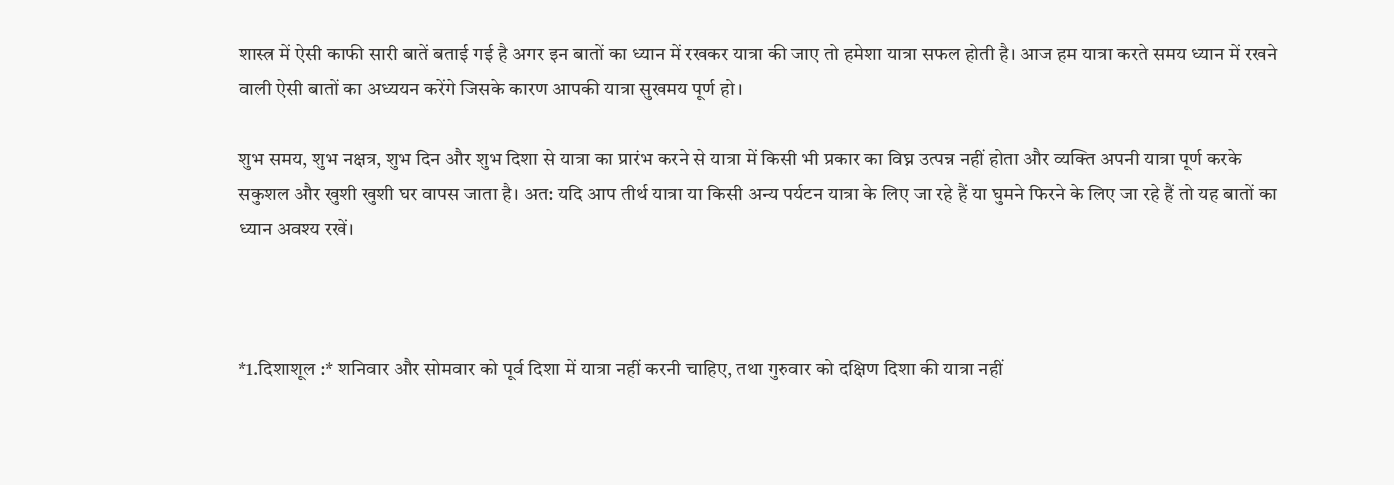शास्त्र में ऐसी काफी सारी बातें बताई गई है अगर इन बातों का ध्यान में रखकर यात्रा की जाए तो हमेशा यात्रा सफल होती है। आज हम यात्रा करते समय ध्यान में रखने वाली ऐसी बातों का अध्ययन करेंगे जिसके कारण आपकी यात्रा सुखमय पूर्ण हो।

शुभ समय, शुभ नक्षत्र, शुभ दिन और शुभ दिशा से यात्रा का प्रारंभ करने से यात्रा में किसी भी प्रकार का विघ्न उत्पन्न नहीं होता और व्यक्ति अपनी यात्रा पूर्ण करके सकुशल और खुशी खुशी घर वापस जाता है। अत: यदि आप तीर्थ यात्रा या किसी अन्य पर्यटन यात्रा के लिए जा रहे हैं या घुमने फिरने के लिए जा रहे हैं तो यह बातों का ध्यान अवश्य रखें।



*1.दिशाशूल :* शनिवार और सोमवार को पूर्व दिशा में यात्रा नहीं करनी चाहिए, तथा गुरुवार को दक्षिण दिशा की यात्रा नहीं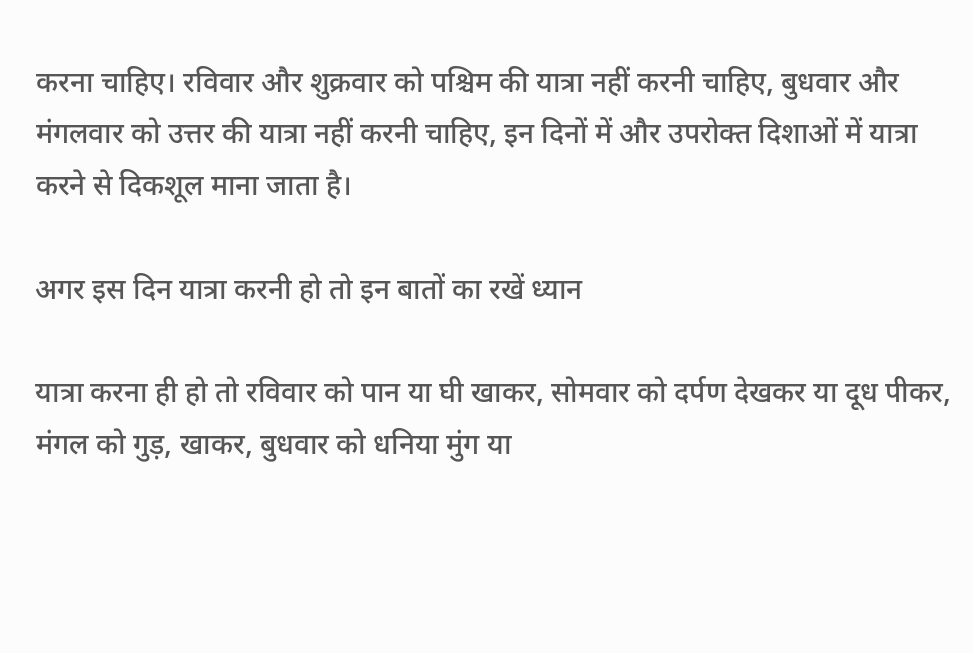करना चाहिए। रविवार और शुक्रवार को पश्चिम की यात्रा नहीं करनी चाहिए, बुधवार और मंगलवार को उत्तर की यात्रा नहीं करनी चाहिए, इन दिनों में और उपरोक्त दिशाओं में यात्रा करने से दिकशूल माना जाता है।

अगर इस दिन यात्रा करनी हो तो इन बातों का रखें ध्यान

यात्रा करना ही हो तो रविवार को पान या घी खाकर, सोमवार को दर्पण देखकर या दूध पीकर, मंगल को गुड़, खाकर, बुधवार को धनिया मुंग या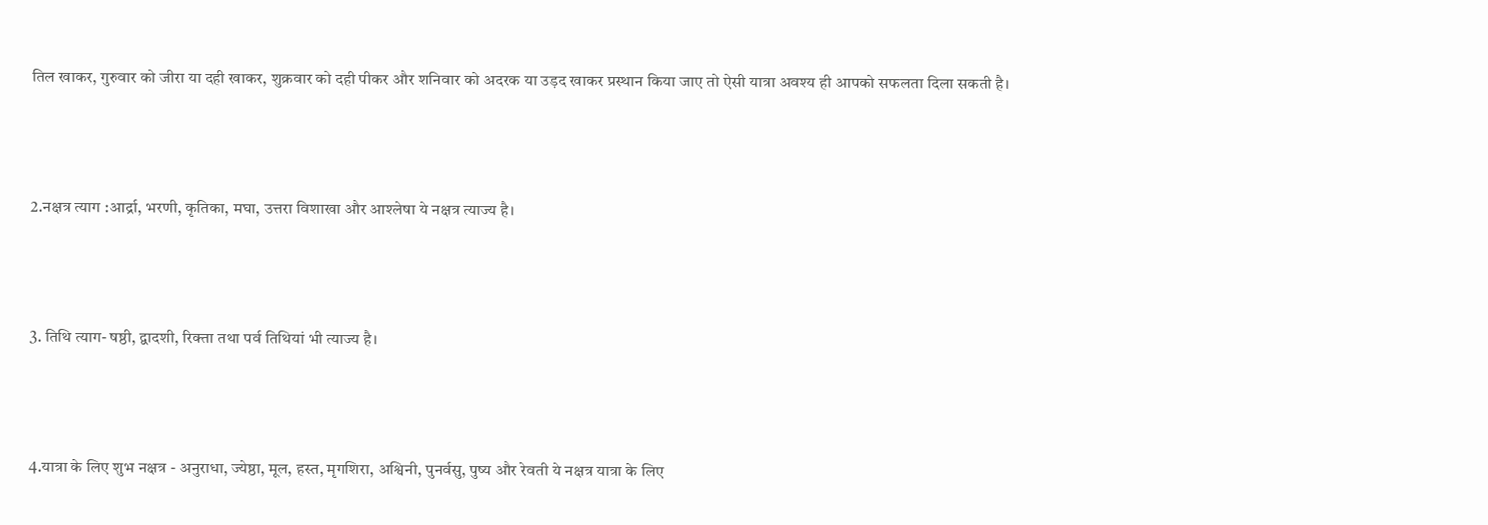तिल खाकर, गुरुवार को जीरा या दही खाकर, शुक्रवार को दही पीकर और शनिवार को अदरक या उड़द खाकर प्रस्थान किया जाए तो ऐसी यात्रा अवश्य ही आपको सफलता दिला सकती है।



2.नक्षत्र त्याग :आर्द्रा, भरणी, कृतिका, मघा, उत्तरा विशाखा और आश्लेषा ये नक्षत्र त्याज्य है।



3. तिथि त्याग- षष्ठी, द्वादशी, रिक्ता तथा पर्व तिथियां भी त्याज्य है।



4.यात्रा के लिए शुभ नक्षत्र - अनुराधा, ज्येष्ठा, मूल, हस्त, मृगशिरा, अश्विनी, पुनर्वसु, पुष्य और रेवती ये नक्षत्र यात्रा के लिए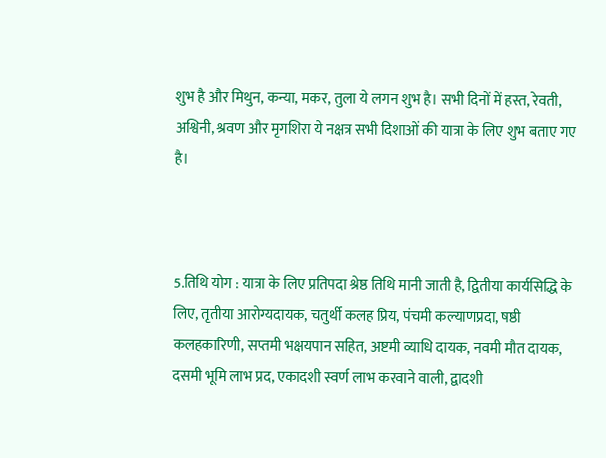शुभ है और मिथुन, कन्या, मकर, तुला ये लगन शुभ है। सभी दिनों में हस्त, रेवती, अश्विनी, श्रवण और मृगशिरा ये नक्षत्र सभी दिशाओं की यात्रा के लिए शुभ बताए गए है।



5.तिथि योग : यात्रा के लिए प्रतिपदा श्रेष्ठ तिथि मानी जाती है, द्वितीया कार्यसिद्धि के लिए, तृतीया आरोग्यदायक, चतुर्थी कलह प्रिय, पंचमी कल्याणप्रदा, षष्ठी कलहकारिणी, सप्तमी भक्षयपान सहित, अष्टमी व्याधि दायक, नवमी मौत दायक, दसमी भूमि लाभ प्रद, एकादशी स्वर्ण लाभ करवाने वाली, द्वादशी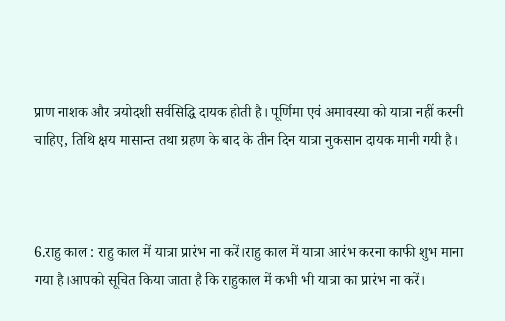प्राण नाशक और त्रयोदशी सर्वसिद्धि दायक होती है। पूर्णिमा एवं अमावस्या को यात्रा नहीं करनी चाहिए, तिथि क्षय मासान्त तथा ग्रहण के बाद के तीन दिन यात्रा नुकसान दायक मानी गयी है।



6.राहु काल : राहु काल में यात्रा प्रारंभ ना करें।राहु काल में यात्रा आरंभ करना काफी शुभ माना गया है।आपको सूचित किया जाता है कि राहुकाल में कभी भी यात्रा का प्रारंभ ना करें।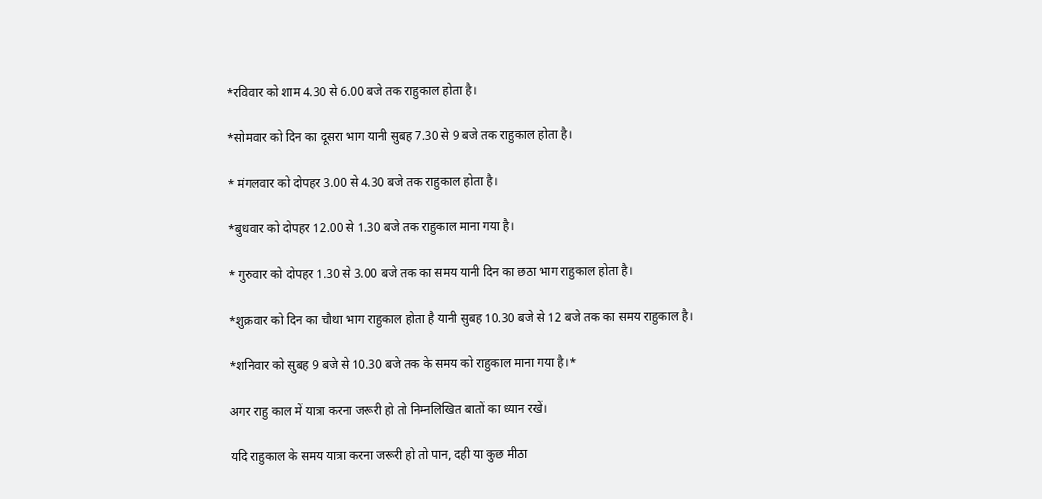*रविवार को शाम 4.30 से 6.00 बजे तक राहुकाल होता है।

*सोमवार को दिन का दूसरा भाग यानी सुबह 7.30 से 9 बजे तक राहुकाल होता है।

* मंगलवार को दोपहर 3.00 से 4.30 बजे तक राहुकाल होता है।

*बुधवार को दोपहर 12.00 से 1.30 बजे तक राहुकाल माना गया है।

* गुरुवार को दोपहर 1.30 से 3.00 बजे तक का समय यानी दिन का छठा भाग राहुकाल होता है।

*शुक्रवार को दिन का चौथा भाग राहुकाल होता है यानी सुबह 10.30 बजे से 12 बजे तक का समय राहुकाल है।

*शनिवार को सुबह 9 बजे से 10.30 बजे तक के समय को राहुकाल माना गया है।*

अगर राहु काल में यात्रा करना जरूरी हो तो निम्नलिखित बातों का ध्यान रखें।

यदि राहुकाल के समय यात्रा करना जरूरी हो तो पान, दही या कुछ मीठा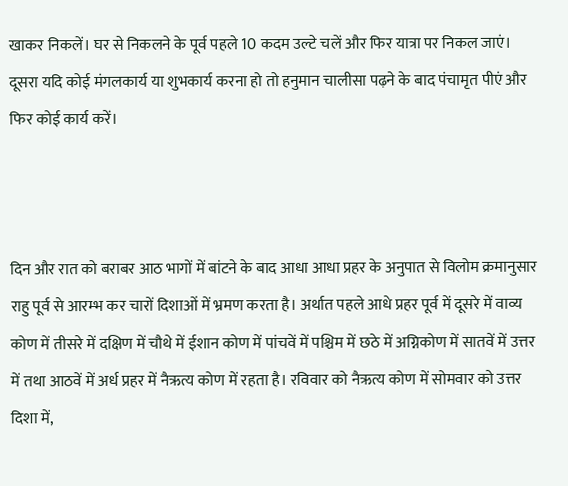खाकर निकलें। घर से निकलने के पूर्व पहले 10 कदम उल्टे चलें और फिर यात्रा पर निकल जाएं। दूसरा यदि कोई मंगलकार्य या शुभकार्य करना हो तो हनुमान चालीसा पढ़ने के बाद पंचामृत पीएं और फिर कोई कार्य करें।



दिन और रात को बराबर आठ भागों में बांटने के बाद आधा आधा प्रहर के अनुपात से विलोम क्रमानुसार राहु पूर्व से आरम्भ कर चारों दिशाओं में भ्रमण करता है। अर्थात पहले आधे प्रहर पूर्व में दूसरे में वाव्य कोण में तीसरे में दक्षिण में चौथे में ईशान कोण में पांचवें में पश्चिम में छठे में अग्निकोण में सातवें में उत्तर में तथा आठवें में अर्ध प्रहर में नैऋत्य कोण में रहता है। रविवार को नैऋत्य कोण में सोमवार को उत्तर दिशा में,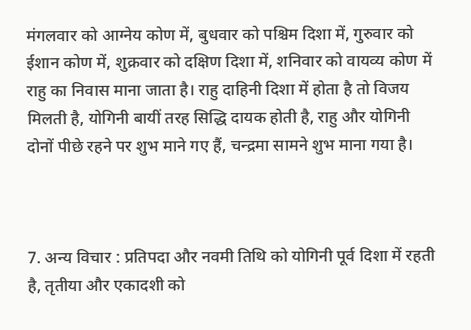मंगलवार को आग्नेय कोण में, बुधवार को पश्चिम दिशा में, गुरुवार को ईशान कोण में, शुक्रवार को दक्षिण दिशा में, शनिवार को वायव्य कोण में राहु का निवास माना जाता है। राहु दाहिनी दिशा में होता है तो विजय मिलती है, योगिनी बायीं तरह सिद्धि दायक होती है, राहु और योगिनी दोनों पीछे रहने पर शुभ माने गए हैं, चन्द्रमा सामने शुभ माना गया है।



7. अन्य विचार : प्रतिपदा और नवमी तिथि को योगिनी पूर्व दिशा में रहती है, तृतीया और एकादशी को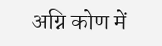अग्नि कोण में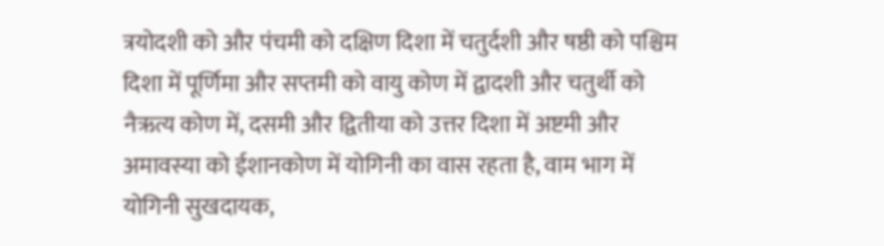त्रयोदशी को और पंचमी को दक्षिण दिशा में चतुर्दशी और षष्ठी को पश्चिम दिशा में पूर्णिमा और सप्तमी को वायु कोण में द्वादशी और चतुर्थी को नैऋत्य कोण में, दसमी और द्वितीया को उत्तर दिशा में अष्टमी और अमावस्या को ईशानकोण में योगिनी का वास रहता है, वाम भाग में योगिनी सुखदायक,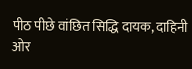पीठ पीछे वांछित सिद्धि दायक, दाहिनी ओर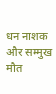धन नाशक और सम्मुख मौत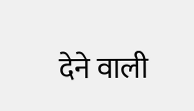देने वाली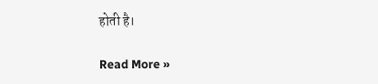होती है।

Read More »